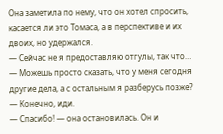Она заметила по нему, что он хотел спросить, касается ли это Томаса, а в перспективе и их двоих, но удержался.
— Сейчас не я предоставляю отгулы, так что…
— Можешь просто сказать, что у меня сегодня другие дела, а с остальным я разберусь позже?
— Конечно, иди.
— Спасибо! — она остановилась. Он и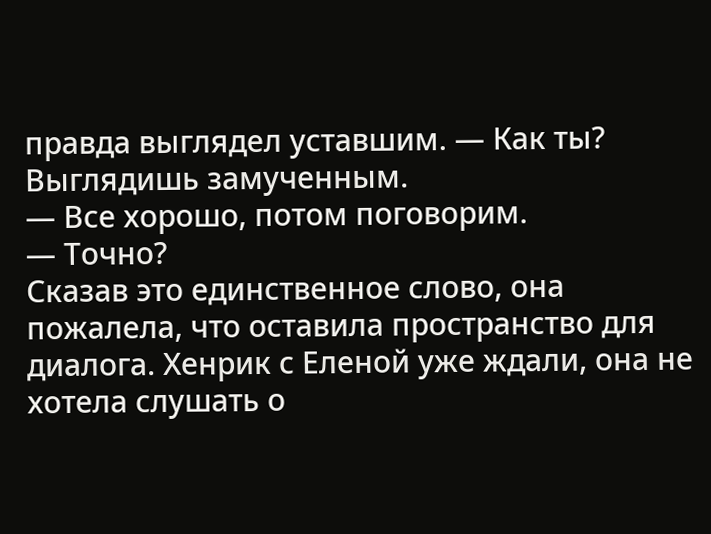правда выглядел уставшим. — Как ты? Выглядишь замученным.
— Все хорошо, потом поговорим.
— Точно?
Сказав это единственное слово, она пожалела, что оставила пространство для диалога. Хенрик с Еленой уже ждали, она не хотела слушать о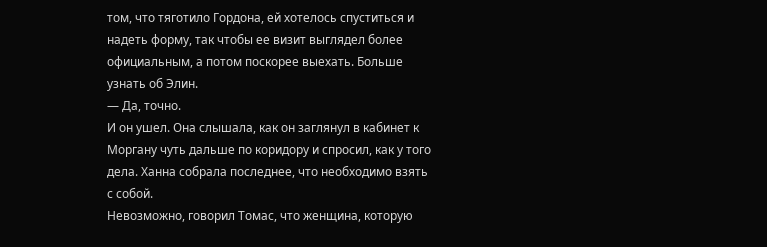том, что тяготило Гордона, ей хотелось спуститься и надеть форму, так чтобы ее визит выглядел более официальным, а потом поскорее выехать. Больше узнать об Элин.
— Да, точно.
И он ушел. Она слышала, как он заглянул в кабинет к Моргану чуть дальше по коридору и спросил, как у того дела. Ханна собрала последнее, что необходимо взять с собой.
Невозможно, говорил Томас, что женщина, которую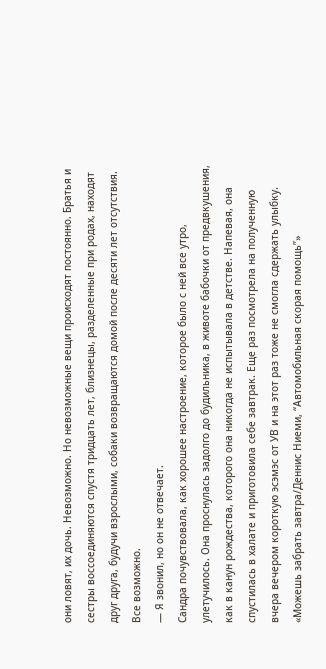они ловят, их дочь. Невозможно. Но невозможные вещи происходят постоянно. Братья и сестры воссоединяются спустя тридцать лет, близнецы, разделенные при родах, находят друг друга, будучи взрослыми, собаки возвращаются домой после десяти лет отсутствия.
Все возможно.
— Я звонил, но он не отвечает.
Сандра почувствовала, как хорошее настроение, которое было с ней все утро, улетучилось. Она проснулась задолго до будильника, в животе бабочки от предвкушения, как в канун рождества, которого она никогда не испытывала в детстве. Напевая, она спустилась в халате и приготовила себе завтрак. Еще раз посмотрела на полученную вчера вечером короткую эсэмэс от УВ и на этот раз тоже не смогла сдержать улыбку.
«Можешь забрать завтра/Деннис Ниеми, “Автомобильная скорая помощь”»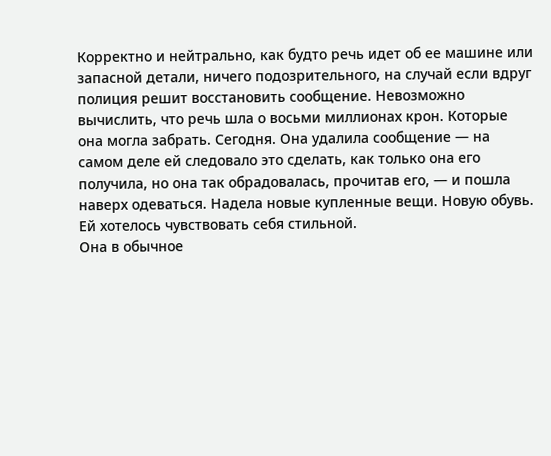Корректно и нейтрально, как будто речь идет об ее машине или запасной детали, ничего подозрительного, на случай если вдруг полиция решит восстановить сообщение. Невозможно вычислить, что речь шла о восьми миллионах крон. Которые она могла забрать. Сегодня. Она удалила сообщение — на самом деле ей следовало это сделать, как только она его получила, но она так обрадовалась, прочитав его, — и пошла наверх одеваться. Надела новые купленные вещи. Новую обувь. Ей хотелось чувствовать себя стильной.
Она в обычное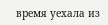время уехала из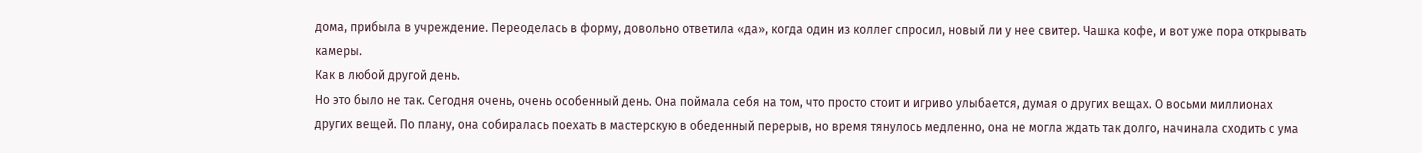дома, прибыла в учреждение. Переоделась в форму, довольно ответила «да», когда один из коллег спросил, новый ли у нее свитер. Чашка кофе, и вот уже пора открывать камеры.
Как в любой другой день.
Но это было не так. Сегодня очень, очень особенный день. Она поймала себя на том, что просто стоит и игриво улыбается, думая о других вещах. О восьми миллионах других вещей. По плану, она собиралась поехать в мастерскую в обеденный перерыв, но время тянулось медленно, она не могла ждать так долго, начинала сходить с ума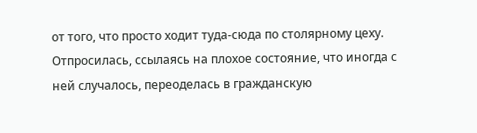от того, что просто ходит туда-сюда по столярному цеху. Отпросилась, ссылаясь на плохое состояние, что иногда с ней случалось, переоделась в гражданскую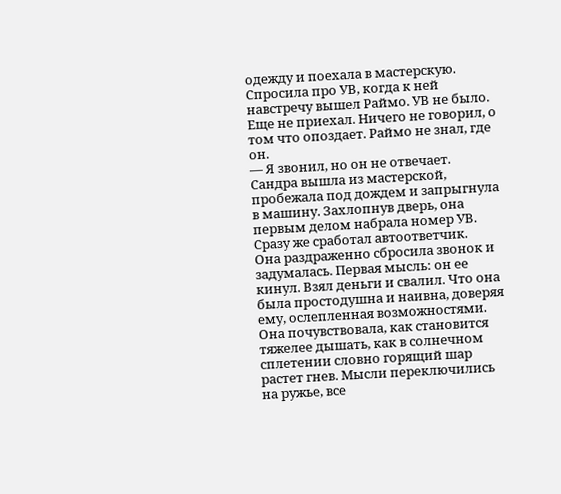одежду и поехала в мастерскую. Спросила про УВ, когда к ней навстречу вышел Раймо. УВ не было. Еще не приехал. Ничего не говорил, о том что опоздает. Раймо не знал, где он.
— Я звонил, но он не отвечает.
Сандра вышла из мастерской, пробежала под дождем и запрыгнула в машину. Захлопнув дверь, она первым делом набрала номер УВ. Сразу же сработал автоответчик.
Она раздраженно сбросила звонок и задумалась. Первая мысль: он ее кинул. Взял деньги и свалил. Что она была простодушна и наивна, доверяя ему, ослепленная возможностями. Она почувствовала, как становится тяжелее дышать, как в солнечном сплетении словно горящий шар растет гнев. Мысли переключились на ружье, все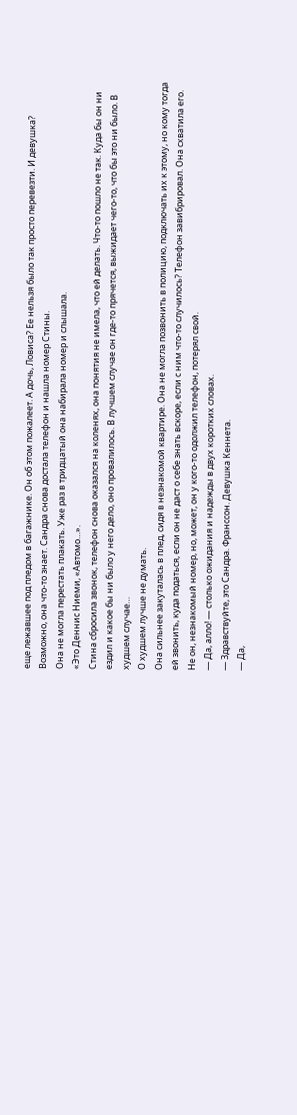еще лежавшее под пледом в багажнике. Он об этом пожалеет. А дочь, Ловиса? Ее нельзя было так просто перевезти. И девушка? Возможно, она что-то знает. Сандра снова достала телефон и нашла номер Стины.
Она не могла перестать плакать. Уже раз в тридцатый она набирала номер и слышала.
«Это Деннис Ниеми, «Автомо…».
Стина сбросила звонок, телефон снова оказался на коленях, она понятия не имела, что ей делать. Что-то пошло не так. Куда бы он ни ездил и какое бы ни было у него дело, оно провалилось. В лучшем случае он где-то прячется, выжидает чего-то, что бы это ни было. В худшем случае…
О худшем лучше не думать.
Она сильнее закуталась в плед, сидя в незнакомой квартире. Она не могла позвонить в полицию, подключать их к этому, но кому тогда ей звонить, куда податься, если он не даст о себе знать вскоре, если с ним что-то случилось? Телефон завибрировал. Она схватила его. Не он, незнакомый номер, но, может, он у кого-то одолжил телефон, потерял свой.
— Да, алло! — столько ожидания и надежды в двух коротких словах.
— Здравствуйте, это Сандра. Франссон. Девушка Кеннета.
— Да,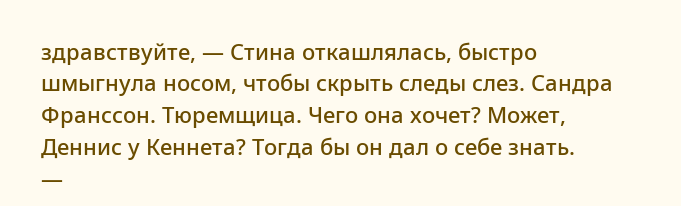здравствуйте, — Стина откашлялась, быстро шмыгнула носом, чтобы скрыть следы слез. Сандра Франссон. Тюремщица. Чего она хочет? Может, Деннис у Кеннета? Тогда бы он дал о себе знать.
—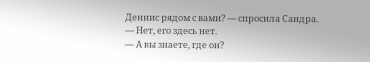Деннис рядом с вами? — спросила Сандра.
— Нет, его здесь нет.
— А вы знаете, где он?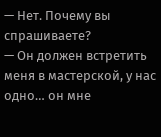— Нет. Почему вы спрашиваете?
— Он должен встретить меня в мастерской, у нас одно… он мне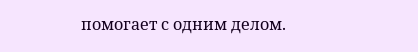помогает с одним делом.